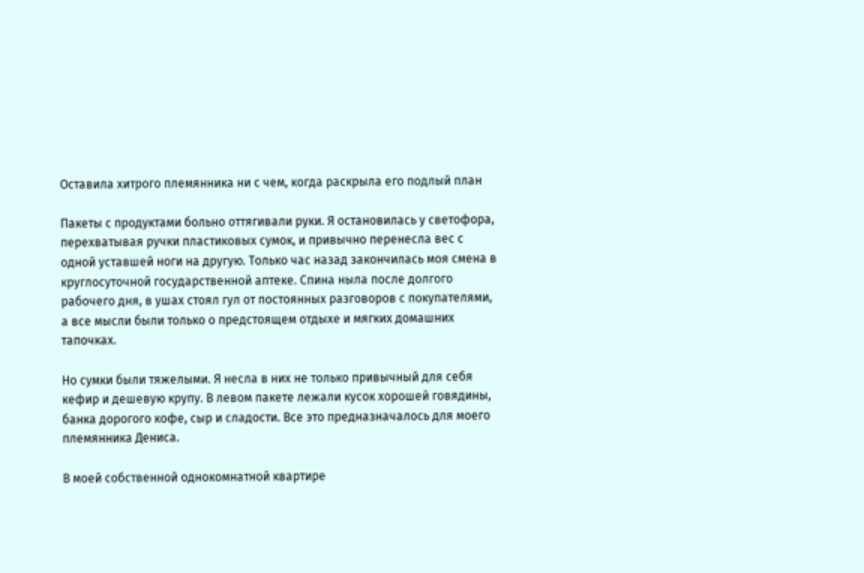Оставила хитрого племянника ни с чем, когда раскрыла его подлый план

Пакеты с продуктами больно оттягивали руки. Я остановилась у светофора, перехватывая ручки пластиковых сумок, и привычно перенесла вес с одной уставшей ноги на другую. Только час назад закончилась моя смена в круглосуточной государственной аптеке. Спина ныла после долгого рабочего дня, в ушах стоял гул от постоянных разговоров с покупателями, а все мысли были только о предстоящем отдыхе и мягких домашних тапочках.

Но сумки были тяжелыми. Я несла в них не только привычный для себя кефир и дешевую крупу. В левом пакете лежали кусок хорошей говядины, банка дорогого кофе, сыр и сладости. Все это предназначалось для моего племянника Дениса.

В моей собственной однокомнатной квартире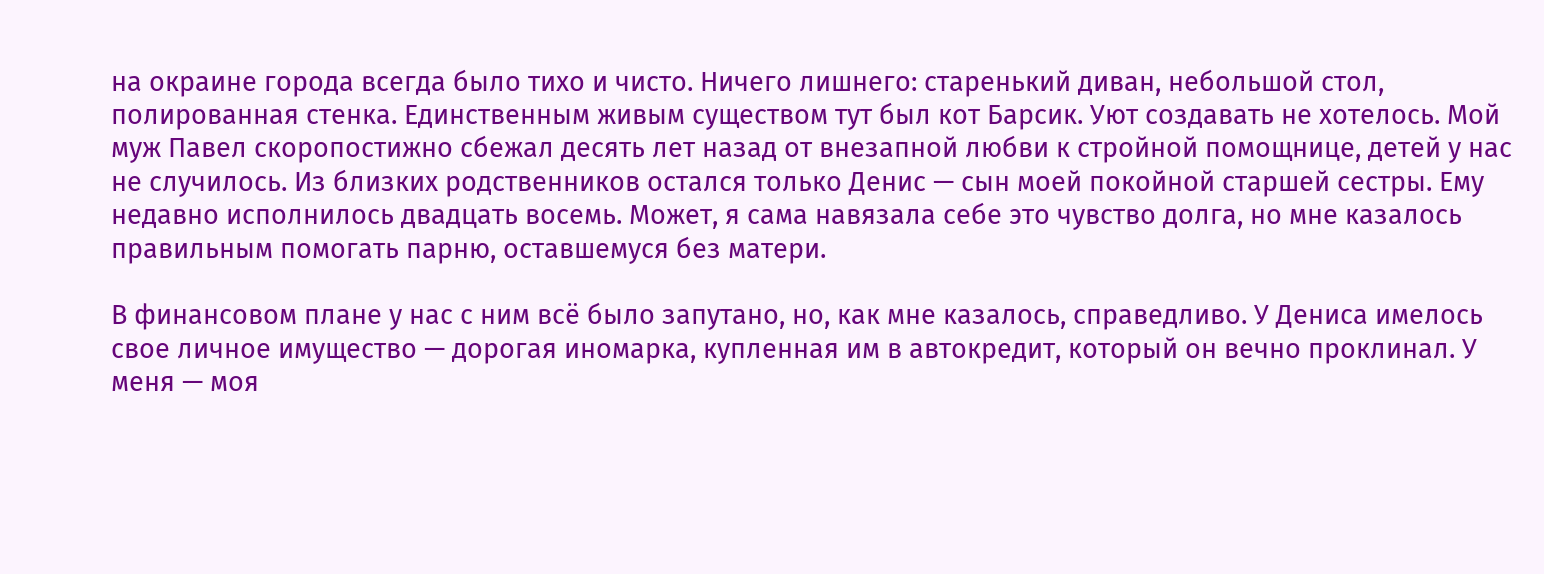на окраине города всегда было тихо и чисто. Ничего лишнего: старенький диван, небольшой стол, полированная стенка. Единственным живым существом тут был кот Барсик. Уют создавать не хотелось. Мой муж Павел скоропостижно сбежал десять лет назад от внезапной любви к стройной помощнице, детей у нас не случилось. Из близких родственников остался только Денис — сын моей покойной старшей сестры. Ему недавно исполнилось двадцать восемь. Может, я сама навязала себе это чувство долга, но мне казалось правильным помогать парню, оставшемуся без матери.

В финансовом плане у нас с ним всё было запутано, но, как мне казалось, справедливо. У Дениса имелось свое личное имущество — дорогая иномарка, купленная им в автокредит, который он вечно проклинал. У меня — моя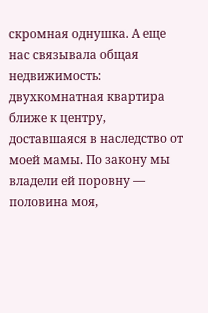скромная однушка. А еще нас связывала общая недвижимость: двухкомнатная квартира ближе к центру, доставшаяся в наследство от моей мамы. По закону мы владели ей поровну — половина моя,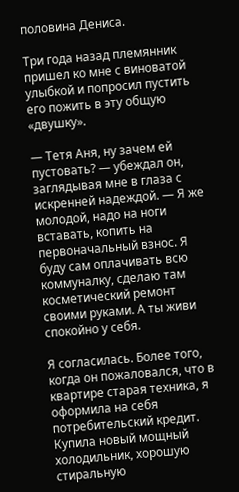половина Дениса.

Три года назад племянник пришел ко мне с виноватой улыбкой и попросил пустить его пожить в эту общую «двушку».

— Тетя Аня, ну зачем ей пустовать? — убеждал он, заглядывая мне в глаза с искренней надеждой. — Я же молодой, надо на ноги вставать, копить на первоначальный взнос. Я буду сам оплачивать всю коммуналку, сделаю там косметический ремонт своими руками. А ты живи спокойно у себя.

Я согласилась. Более того, когда он пожаловался, что в квартире старая техника, я оформила на себя потребительский кредит. Купила новый мощный холодильник, хорошую стиральную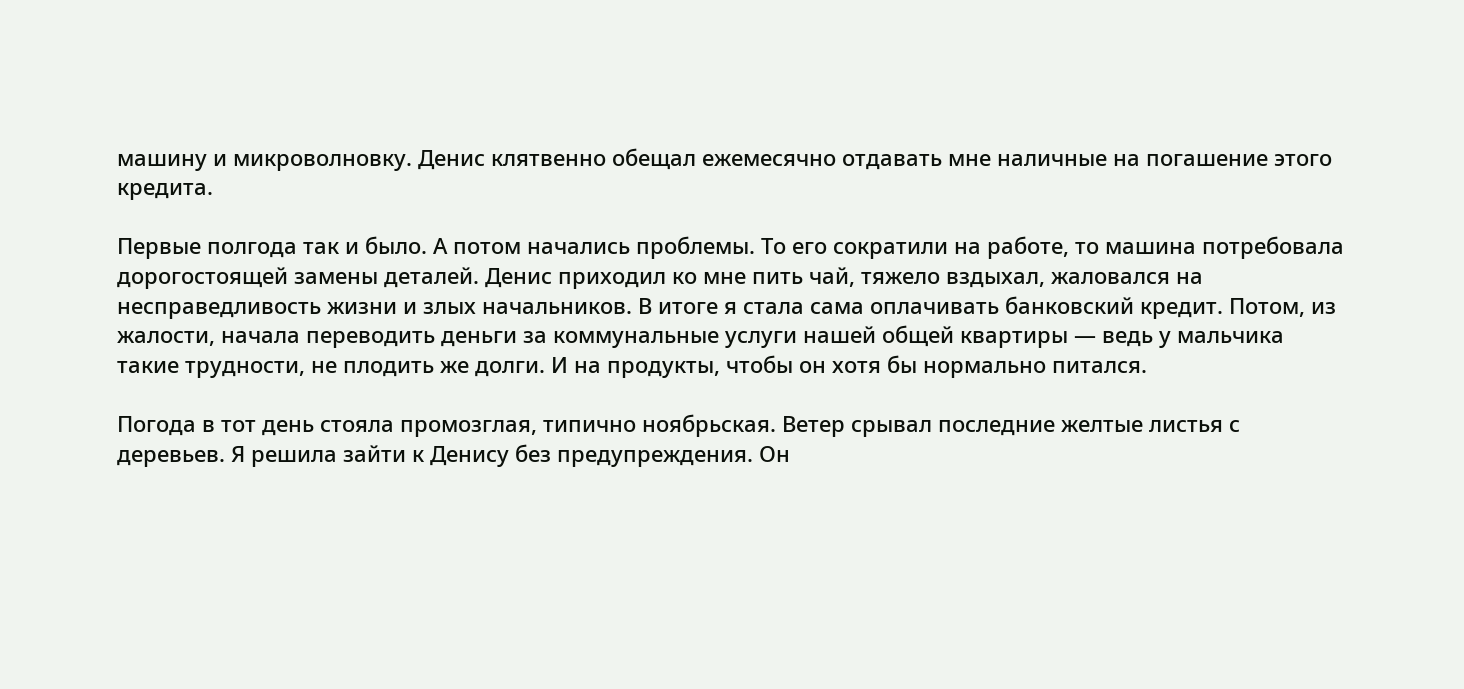машину и микроволновку. Денис клятвенно обещал ежемесячно отдавать мне наличные на погашение этого кредита.

Первые полгода так и было. А потом начались проблемы. То его сократили на работе, то машина потребовала дорогостоящей замены деталей. Денис приходил ко мне пить чай, тяжело вздыхал, жаловался на несправедливость жизни и злых начальников. В итоге я стала сама оплачивать банковский кредит. Потом, из жалости, начала переводить деньги за коммунальные услуги нашей общей квартиры — ведь у мальчика такие трудности, не плодить же долги. И на продукты, чтобы он хотя бы нормально питался.

Погода в тот день стояла промозглая, типично ноябрьская. Ветер срывал последние желтые листья с деревьев. Я решила зайти к Денису без предупреждения. Он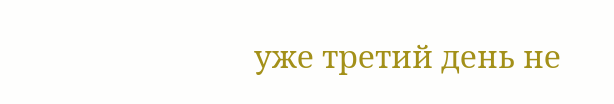уже третий день не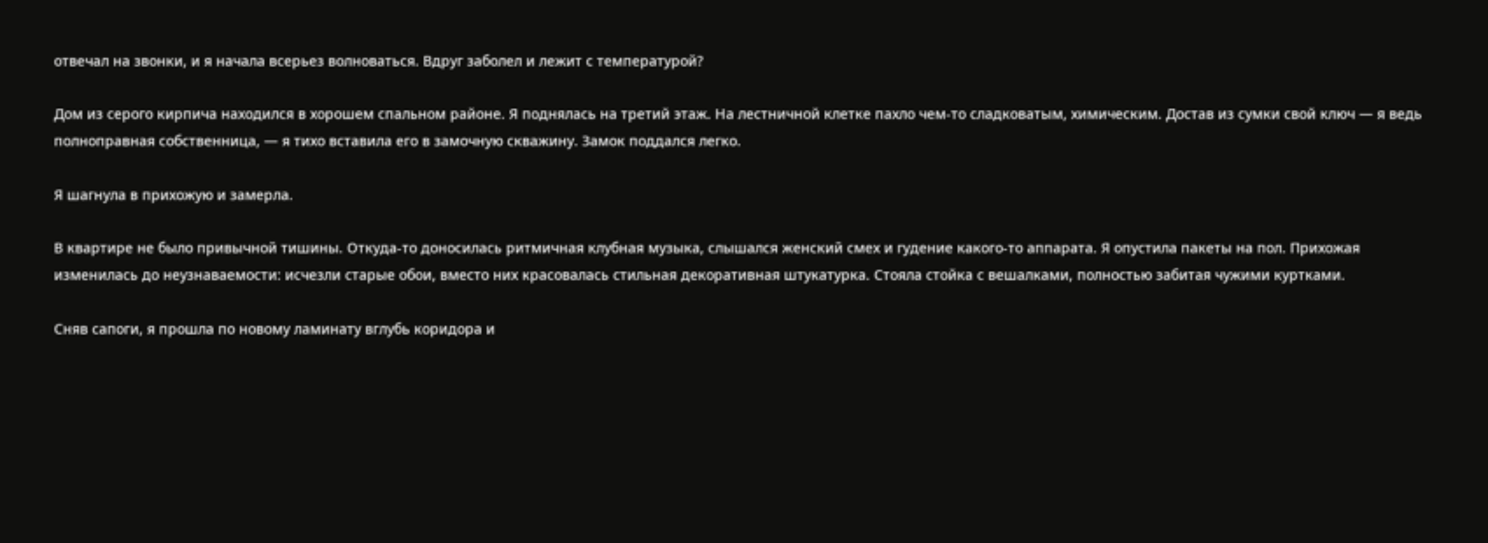отвечал на звонки, и я начала всерьез волноваться. Вдруг заболел и лежит с температурой?

Дом из серого кирпича находился в хорошем спальном районе. Я поднялась на третий этаж. На лестничной клетке пахло чем-то сладковатым, химическим. Достав из сумки свой ключ — я ведь полноправная собственница, — я тихо вставила его в замочную скважину. Замок поддался легко.

Я шагнула в прихожую и замерла.

В квартире не было привычной тишины. Откуда-то доносилась ритмичная клубная музыка, слышался женский смех и гудение какого-то аппарата. Я опустила пакеты на пол. Прихожая изменилась до неузнаваемости: исчезли старые обои, вместо них красовалась стильная декоративная штукатурка. Стояла стойка с вешалками, полностью забитая чужими куртками.

Сняв сапоги, я прошла по новому ламинату вглубь коридора и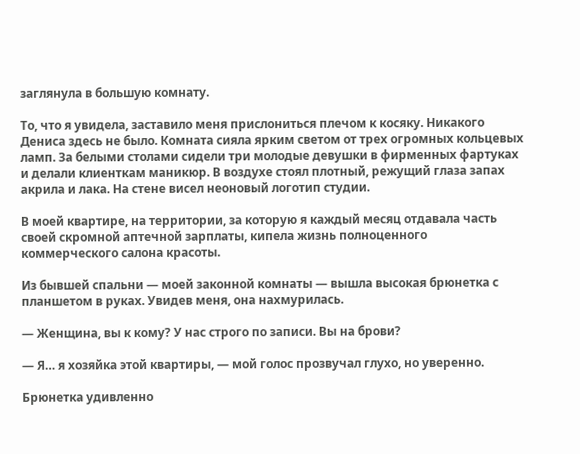заглянула в большую комнату.

То, что я увидела, заставило меня прислониться плечом к косяку. Никакого Дениса здесь не было. Комната сияла ярким светом от трех огромных кольцевых ламп. За белыми столами сидели три молодые девушки в фирменных фартуках и делали клиенткам маникюр. В воздухе стоял плотный, режущий глаза запах акрила и лака. На стене висел неоновый логотип студии.

В моей квартире, на территории, за которую я каждый месяц отдавала часть своей скромной аптечной зарплаты, кипела жизнь полноценного коммерческого салона красоты.

Из бывшей спальни — моей законной комнаты — вышла высокая брюнетка с планшетом в руках. Увидев меня, она нахмурилась.

— Женщина, вы к кому? У нас строго по записи. Вы на брови?

— Я… я хозяйка этой квартиры, — мой голос прозвучал глухо, но уверенно.

Брюнетка удивленно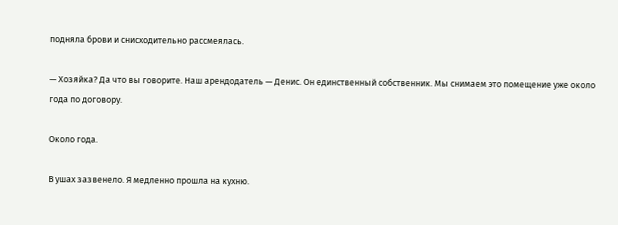подняла брови и снисходительно рассмеялась.

— Хозяйка? Да что вы говорите. Наш арендодатель — Денис. Он единственный собственник. Мы снимаем это помещение уже около года по договору.

Около года.

В ушах зазвенело. Я медленно прошла на кухню.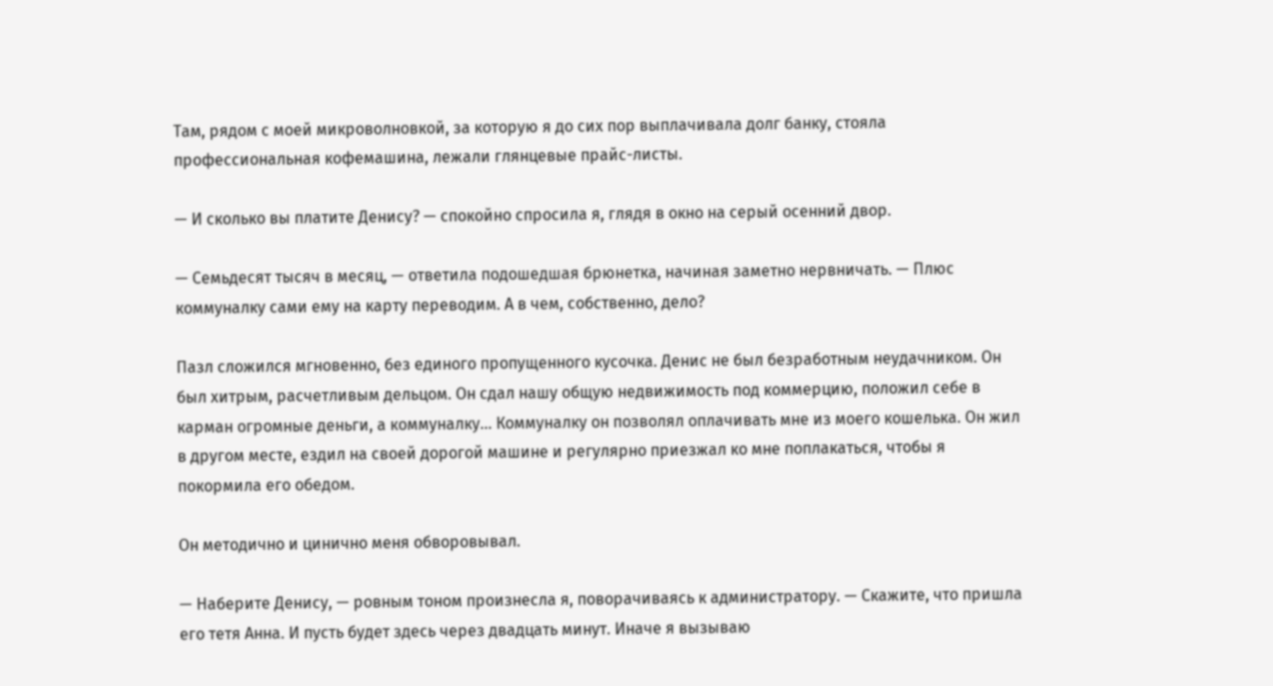Там, рядом с моей микроволновкой, за которую я до сих пор выплачивала долг банку, стояла профессиональная кофемашина, лежали глянцевые прайс-листы.

— И сколько вы платите Денису? — спокойно спросила я, глядя в окно на серый осенний двор.

— Семьдесят тысяч в месяц, — ответила подошедшая брюнетка, начиная заметно нервничать. — Плюс коммуналку сами ему на карту переводим. А в чем, собственно, дело?

Пазл сложился мгновенно, без единого пропущенного кусочка. Денис не был безработным неудачником. Он был хитрым, расчетливым дельцом. Он сдал нашу общую недвижимость под коммерцию, положил себе в карман огромные деньги, а коммуналку… Коммуналку он позволял оплачивать мне из моего кошелька. Он жил в другом месте, ездил на своей дорогой машине и регулярно приезжал ко мне поплакаться, чтобы я покормила его обедом.

Он методично и цинично меня обворовывал.

— Наберите Денису, — ровным тоном произнесла я, поворачиваясь к администратору. — Скажите, что пришла его тетя Анна. И пусть будет здесь через двадцать минут. Иначе я вызываю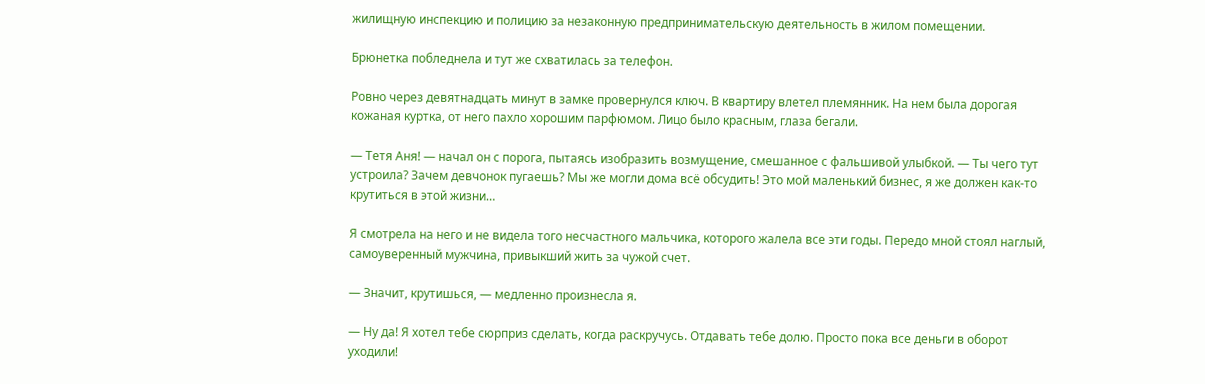жилищную инспекцию и полицию за незаконную предпринимательскую деятельность в жилом помещении.

Брюнетка побледнела и тут же схватилась за телефон.

Ровно через девятнадцать минут в замке провернулся ключ. В квартиру влетел племянник. На нем была дорогая кожаная куртка, от него пахло хорошим парфюмом. Лицо было красным, глаза бегали.

— Тетя Аня! — начал он с порога, пытаясь изобразить возмущение, смешанное с фальшивой улыбкой. — Ты чего тут устроила? Зачем девчонок пугаешь? Мы же могли дома всё обсудить! Это мой маленький бизнес, я же должен как-то крутиться в этой жизни…

Я смотрела на него и не видела того несчастного мальчика, которого жалела все эти годы. Передо мной стоял наглый, самоуверенный мужчина, привыкший жить за чужой счет.

— Значит, крутишься, — медленно произнесла я.

— Ну да! Я хотел тебе сюрприз сделать, когда раскручусь. Отдавать тебе долю. Просто пока все деньги в оборот уходили!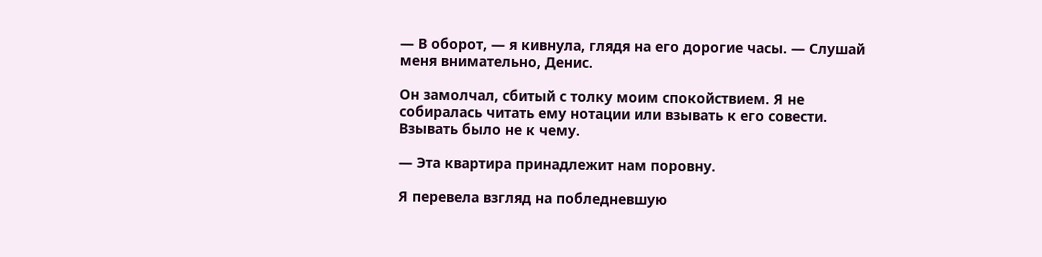— В оборот, — я кивнула, глядя на его дорогие часы. — Слушай меня внимательно, Денис.

Он замолчал, сбитый с толку моим спокойствием. Я не собиралась читать ему нотации или взывать к его совести. Взывать было не к чему.

— Эта квартира принадлежит нам поровну.

Я перевела взгляд на побледневшую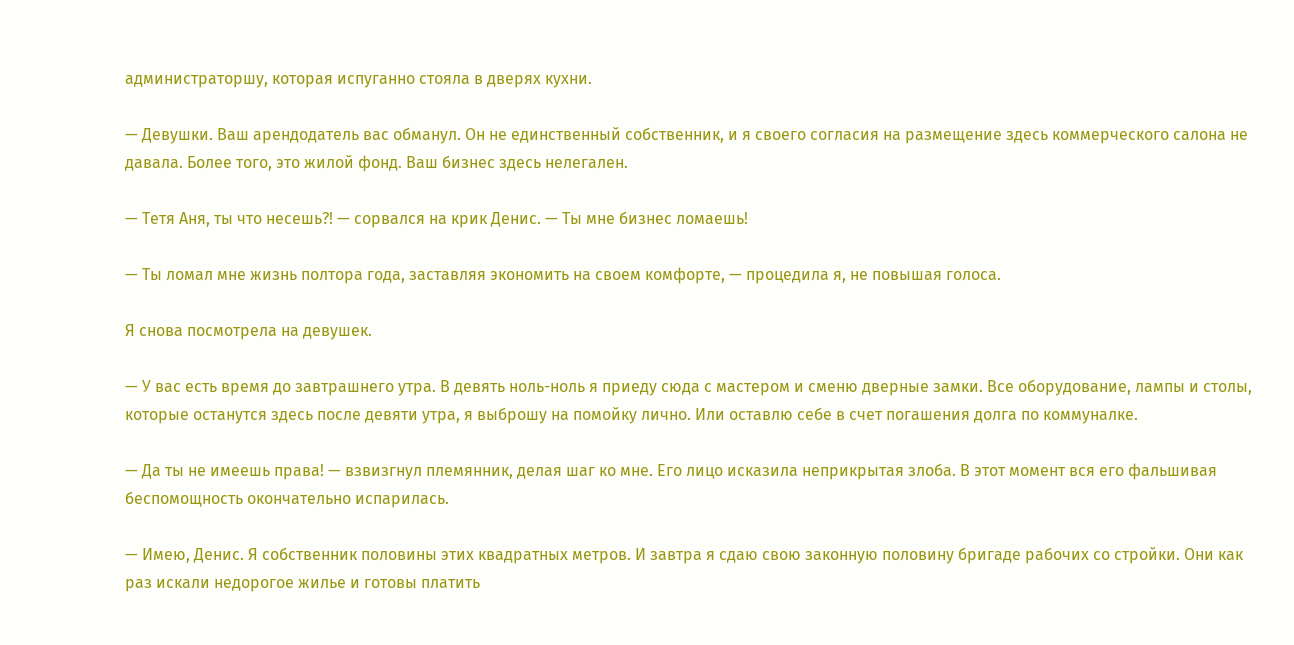администраторшу, которая испуганно стояла в дверях кухни.

— Девушки. Ваш арендодатель вас обманул. Он не единственный собственник, и я своего согласия на размещение здесь коммерческого салона не давала. Более того, это жилой фонд. Ваш бизнес здесь нелегален.

— Тетя Аня, ты что несешь?! — сорвался на крик Денис. — Ты мне бизнес ломаешь!

— Ты ломал мне жизнь полтора года, заставляя экономить на своем комфорте, — процедила я, не повышая голоса.

Я снова посмотрела на девушек.

— У вас есть время до завтрашнего утра. В девять ноль-ноль я приеду сюда с мастером и сменю дверные замки. Все оборудование, лампы и столы, которые останутся здесь после девяти утра, я выброшу на помойку лично. Или оставлю себе в счет погашения долга по коммуналке.

— Да ты не имеешь права! — взвизгнул племянник, делая шаг ко мне. Его лицо исказила неприкрытая злоба. В этот момент вся его фальшивая беспомощность окончательно испарилась.

— Имею, Денис. Я собственник половины этих квадратных метров. И завтра я сдаю свою законную половину бригаде рабочих со стройки. Они как раз искали недорогое жилье и готовы платить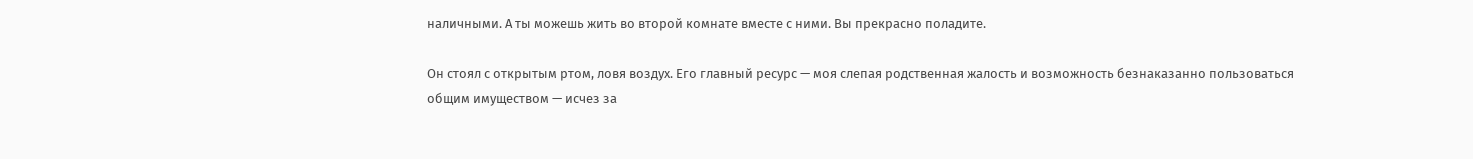наличными. А ты можешь жить во второй комнате вместе с ними. Вы прекрасно поладите.

Он стоял с открытым ртом, ловя воздух. Его главный ресурс — моя слепая родственная жалость и возможность безнаказанно пользоваться общим имуществом — исчез за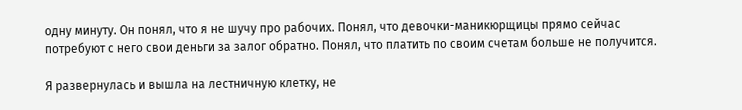одну минуту. Он понял, что я не шучу про рабочих. Понял, что девочки-маникюрщицы прямо сейчас потребуют с него свои деньги за залог обратно. Понял, что платить по своим счетам больше не получится.

Я развернулась и вышла на лестничную клетку, не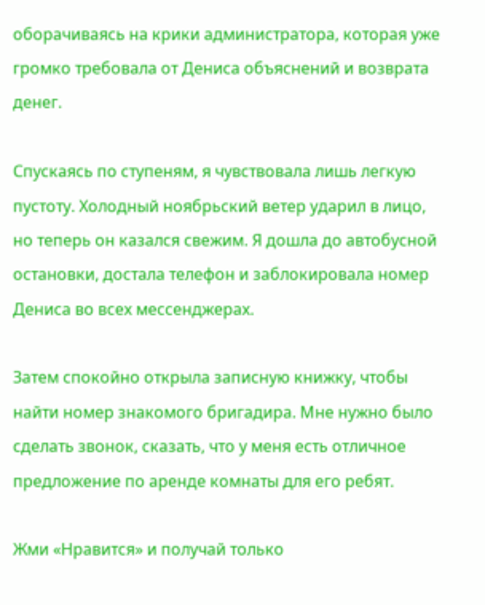оборачиваясь на крики администратора, которая уже громко требовала от Дениса объяснений и возврата денег.

Спускаясь по ступеням, я чувствовала лишь легкую пустоту. Холодный ноябрьский ветер ударил в лицо, но теперь он казался свежим. Я дошла до автобусной остановки, достала телефон и заблокировала номер Дениса во всех мессенджерах.

Затем спокойно открыла записную книжку, чтобы найти номер знакомого бригадира. Мне нужно было сделать звонок, сказать, что у меня есть отличное предложение по аренде комнаты для его ребят.

Жми «Нравится» и получай только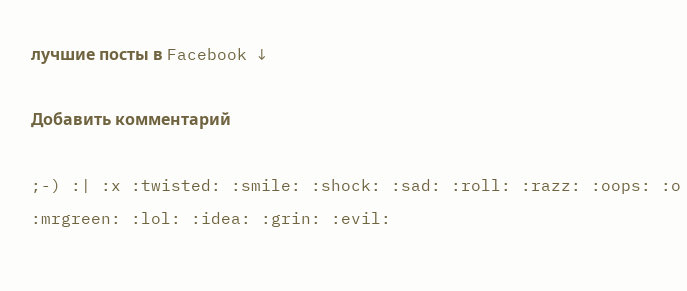лучшие посты в Facebook ↓

Добавить комментарий

;-) :| :x :twisted: :smile: :shock: :sad: :roll: :razz: :oops: :o :mrgreen: :lol: :idea: :grin: :evil: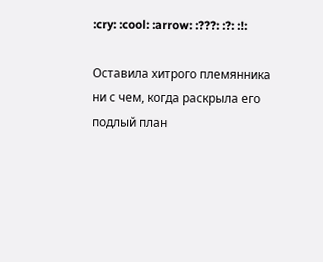:cry: :cool: :arrow: :???: :?: :!:

Оставила хитрого племянника ни с чем, когда раскрыла его подлый план